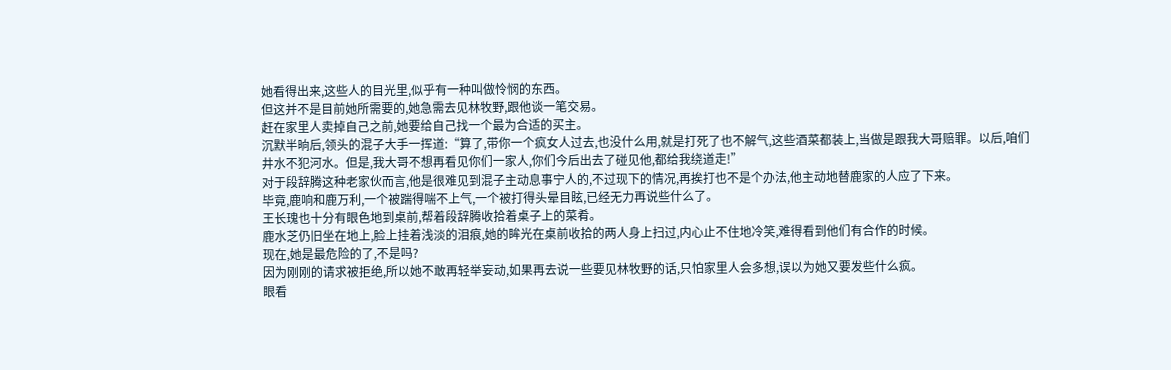她看得出来,这些人的目光里,似乎有一种叫做怜悯的东西。
但这并不是目前她所需要的,她急需去见林牧野,跟他谈一笔交易。
赶在家里人卖掉自己之前,她要给自己找一个最为合适的买主。
沉默半晌后,领头的混子大手一挥道:“算了,带你一个疯女人过去,也没什么用,就是打死了也不解气,这些酒菜都装上,当做是跟我大哥赔罪。以后,咱们井水不犯河水。但是,我大哥不想再看见你们一家人,你们今后出去了碰见他,都给我绕道走!”
对于段辞腾这种老家伙而言,他是很难见到混子主动息事宁人的,不过现下的情况,再挨打也不是个办法,他主动地替鹿家的人应了下来。
毕竟,鹿响和鹿万利,一个被踹得喘不上气,一个被打得头晕目眩,已经无力再说些什么了。
王长瑰也十分有眼色地到桌前,帮着段辞腾收拾着桌子上的菜肴。
鹿水芝仍旧坐在地上,脸上挂着浅淡的泪痕,她的眸光在桌前收拾的两人身上扫过,内心止不住地冷笑,难得看到他们有合作的时候。
现在,她是最危险的了,不是吗?
因为刚刚的请求被拒绝,所以她不敢再轻举妄动,如果再去说一些要见林牧野的话,只怕家里人会多想,误以为她又要发些什么疯。
眼看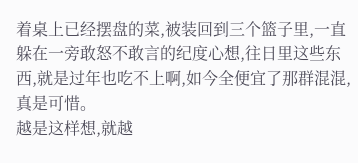着桌上已经摆盘的菜,被装回到三个篮子里,一直躲在一旁敢怒不敢言的纪度心想,往日里这些东西,就是过年也吃不上啊,如今全便宜了那群混混,真是可惜。
越是这样想,就越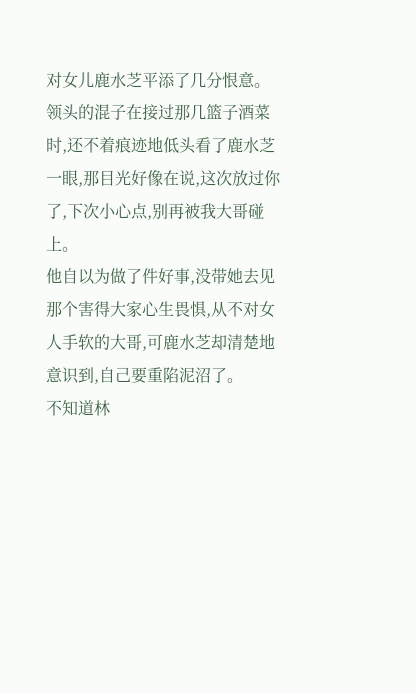对女儿鹿水芝平添了几分恨意。
领头的混子在接过那几篮子酒菜时,还不着痕迹地低头看了鹿水芝一眼,那目光好像在说,这次放过你了,下次小心点,别再被我大哥碰上。
他自以为做了件好事,没带她去见那个害得大家心生畏惧,从不对女人手软的大哥,可鹿水芝却清楚地意识到,自己要重陷泥沼了。
不知道林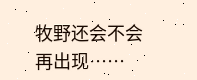牧野还会不会再出现……